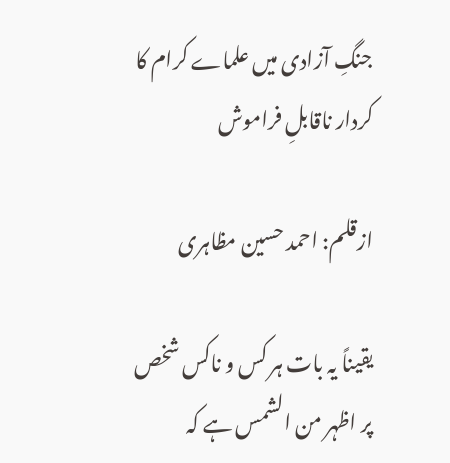جنگِ آزادی میں علماے کرام کا کردار ناقابلِ فراموش

ازقلم: احمد حسین مظاہری

یقیناً یہ بات ہر کس و ناکس شخص پر اظہر من الشمس ہے کہ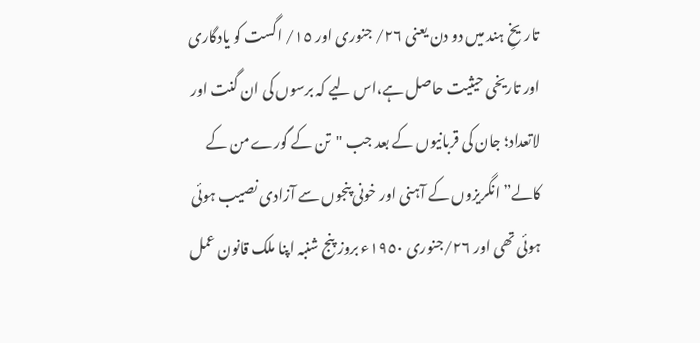تاریخِ ہند میں دو دن یعنی ٢٦/ جنوری اور ١٥/ اگست کو یادگاری اور تاریخی حیثیت حاصل ہے،اس لیے کہ برسوں کی ان گنت اور لاتعداد؛ جان کی قربانیوں کے بعد جب "تن کے گورے من کے کالے” انگریزوں کے آہنی اور خونی پنجوں سے آزادی نصیب ہوئی ہوئی تھی اور ٢٦/جنوری ١٩٥٠ء بروز پنج شنبہ اپنا ملک قانون عمل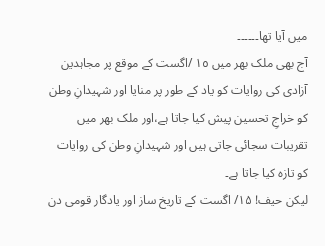میں آیا تھا۔۔۔۔۔۔
آج بھی ملک بھر میں ١٥ /اگست کے موقع پر مجاہدین آزادی کی روایات کو یاد کے طور پر منایا اور شہیدانِ وطن کو خراجِ تحسین پیش کیا جاتا ہے،اور ملک بھر میں تقریبات سجائی جاتی ہیں اور شہیدانِ وطن کی روایات کو تازہ کیا جاتا ہے۔
لیکن حیف! ۱۵/ اگست کے تاریخ ساز اور یادگار قومی دن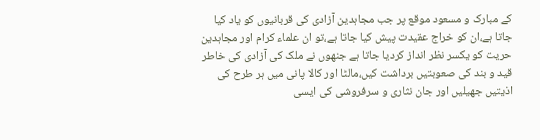کے مبارک و مسعود موقع پر جب مجاہدین آزادی کی قربانیوں کو یاد کیا جاتا ہے،ان کو خراج عقیدت پیش کیا جاتا ہے،تو ان علماء کرام اور مجاہدین حریت کو یکسر نظر انداز کردیا جاتا ہے جنھوں نے ملک کی آزادی کی خاطر قید و بند کی صعوبتیں برداشت کیں،مالٹا اور کالا پانی میں ہر طرح کی اذیتیں جھیلیں اور جان نثاری و سرفروشی کی ایسی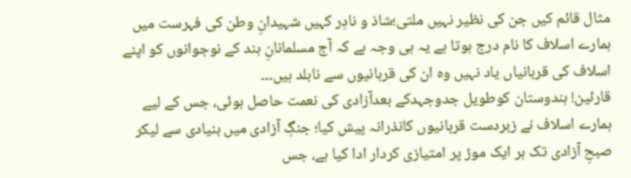مثال قائم کیں جن کی نظیر نہیں ملتی؛شاذ و نادِر کہیں شہیدانِ وطن کی فہرست میں ہمارے اسلاف کا نام درج ہوتا ہے یہ ہی وجہ ہے کہ آج مسلمانانِ ہند کے نوجوانوں کو اپنے اسلاف کی قربانیاں یاد نہیں وہ ان کی قربانیوں سے نابلد ہیں۔۔۔
قارئین! ہندوستان کوطویل جدوجہدکے بعدآزادی کی نعمت حاصل ہوئی، جس کے لیے ہمارے اسلاف نے زبردست قربانیوں کانذرانہ پیش کیا؛ جنگِ آزادی میں بنیادی سے لیکر صبحِ آزادی تک ہر ایک موڑ پر امتیازی کردار ادا کیا ہے، جس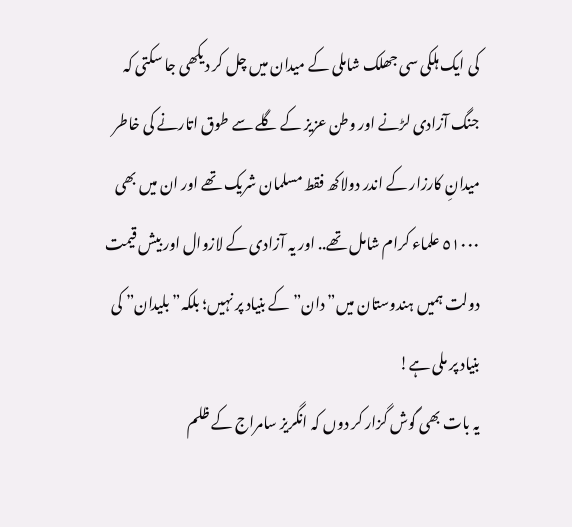کی ایک ہلکی سی جھلک شاملی کے میدان میں چل کر دیکھی جا سکتی کہ جنگ آزادی لڑنے اور وطن عزیز کے گلے سے طوق اتارنے کی خاطر میدانِ کارزار کے اندر دولاکھ فقط مسلمان شریک تھے اور ان میں بھی ٥١٠٠٠ علماء کرام شامل تھے.. اور یہ آزادی کے لازوال اور بیش قیمت دولت ہمیں ہندوستان میں” دان” کے بنیاد پر نہیں؛ بلکہ” بلیدان” کی بنیاد پر ملی ہے!
یہ بات بھی گوش گزار کر دوں کہ انگریز سامراج کے ظلم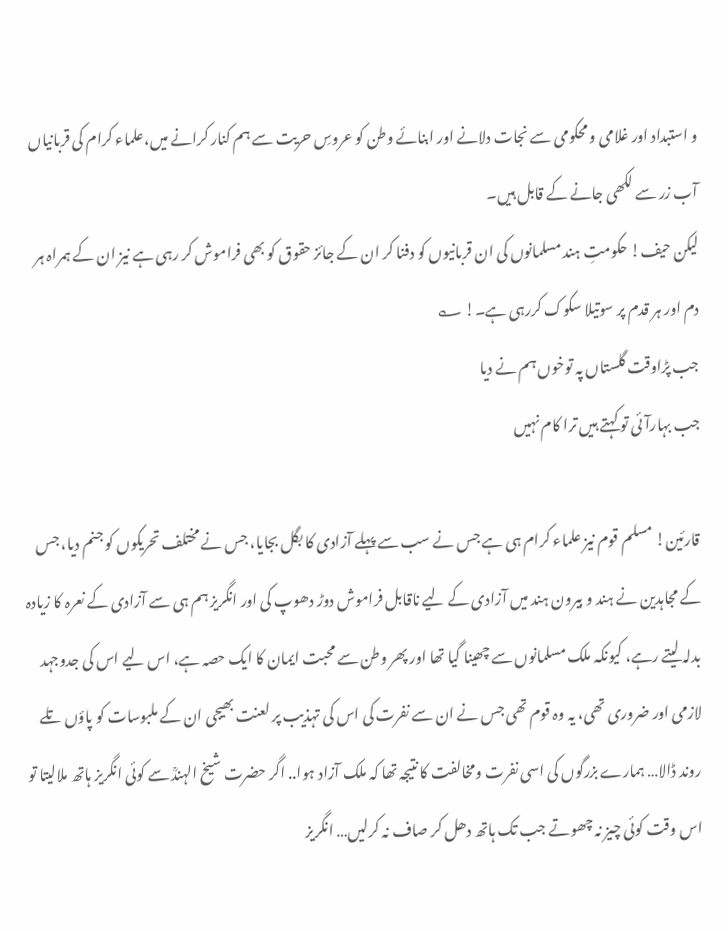و استبداد اور غلامی و محکومی سے نجات دلانے اور ابنائے وطن کو عروسِ حریت سے ہم کنار کرانے میں،علماء کرام کی قربانیاں آب زر سے لکھی جانے کے قابل ہیں۔
لیکن حیف! حکومتِ ہند مسلمانوں کی ان قربانیوں کو دفنا کر ان کے جائز حقوق کو بھی فراموش کر رہی ہے نیز ان کے ہمراہ ہر دم اور ہر قدم پر سوتیلا سکوک کررہی ہے۔! ؎
جب پڑاوقت گلستاں پہ توخوں ہم نے دیا
جب بہارآئی تو کہتے ہیں ترا کام نہیں

قارئین! مسلم قوم نیز علماء کرام ہی ہے جس نے سب سے پہلے آزادی کا بگل بجایا، جس نے مختلف تحریکوں کو جنم دیا، جس کے مجاہدین نے ہند و بیرون ہند میں آزادی کے لیے ناقابل فراموش دوڑ دھوپ کی اور انگریز ہم ہی سے آزادی کے نعرہ کا زیادہ بدلہ لیتے رہے، کیونکہ ملک مسلمانوں سے چھینا گیا تھا اور پھر وطن سے محبت ایمان کا ایک حصہ ہے، اس لیے اس کی جدوجہد لازمی اور ضروری تھی، یہ وہ قوم تھی جس نے ان سے نفرت کی اس کی تہذیب پر لعنت بھیجی ان کے ملبوسات کو پاؤں تلے روند ڈالا… ہمارے بزرگوں کی اسی نفرت ومخالفت کا نتیجہ تھا کہ ملک آزاد ہوا.. اگر حضرت شیخ الہندؒ سے کوئی انگریز ہاتھ ملالیتا تو اس وقت کوئی چیز نہ چھوتے جب تک ہاتھ دھل کر صاف نہ کرلیں… انگریز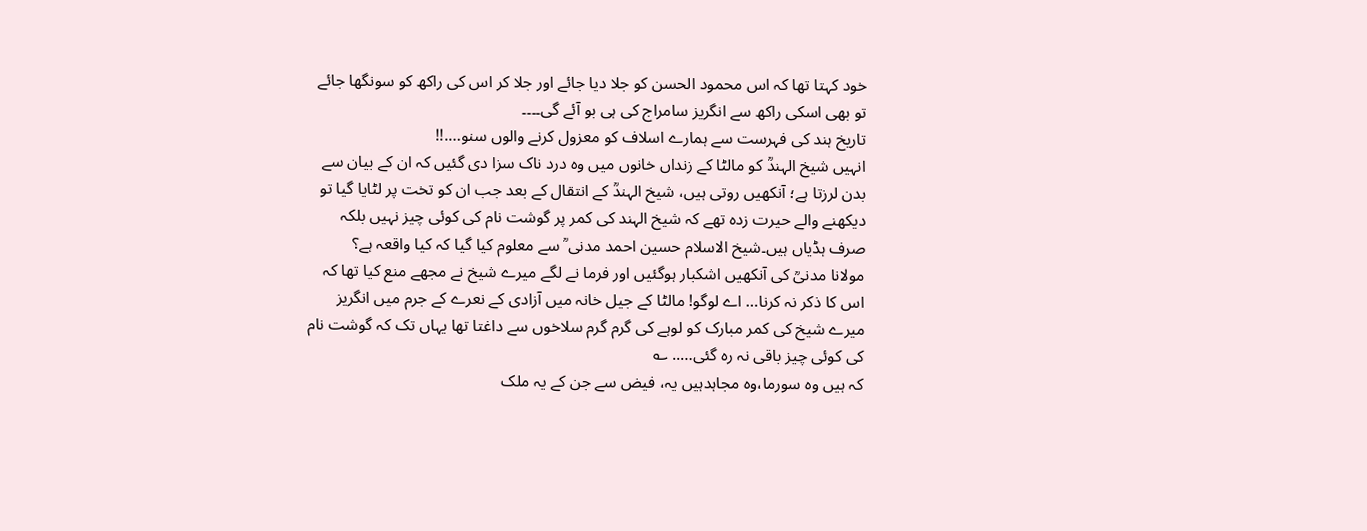خود کہتا تھا کہ اس محمود الحسن کو جلا دیا جائے اور جلا کر اس کی راکھ کو سونگھا جائے تو بھی اسکی راکھ سے انگریز سامراج کی ہی بو آئے گی۔۔۔۔
تاریخ ہند کی فہرست سے ہمارے اسلاف کو معزول کرنے والوں سنو….!!
انہیں شیخ الہندؒ کو مالٹا کے زنداں خانوں میں وہ درد ناک سزا دی گئیں کہ ان کے بیان سے بدن لرزتا ہے؛ آنکھیں روتی ہیں، شیخ الہندؒ کے انتقال کے بعد جب ان کو تخت پر لٹایا گیا تو دیکھنے والے حیرت زدہ تھے کہ شیخ الہند کی کمر پر گوشت نام کی کوئی چیز نہیں بلکہ صرف ہڈیاں ہیں۔شیخ الاسلام حسین احمد مدنی ؒ سے معلوم کیا گیا کہ کیا واقعہ ہے؟
مولانا مدنیؒ کی آنکھیں اشکبار ہوگئیں اور فرما نے لگے میرے شیخ نے مجھے منع کیا تھا کہ اس کا ذکر نہ کرنا… اے لوگو! مالٹا کے جیل خانہ میں آزادی کے نعرے کے جرم میں انگریز میرے شیخ کی کمر مبارک کو لوہے کی گرم گرم سلاخوں سے داغتا تھا یہاں تک کہ گوشت نام کی کوئی چیز باقی نہ رہ گئی….. ؎
کہ ہیں وہ سورما،وہ مجاہدہیں یہ، فیض سے جن کے یہ ملک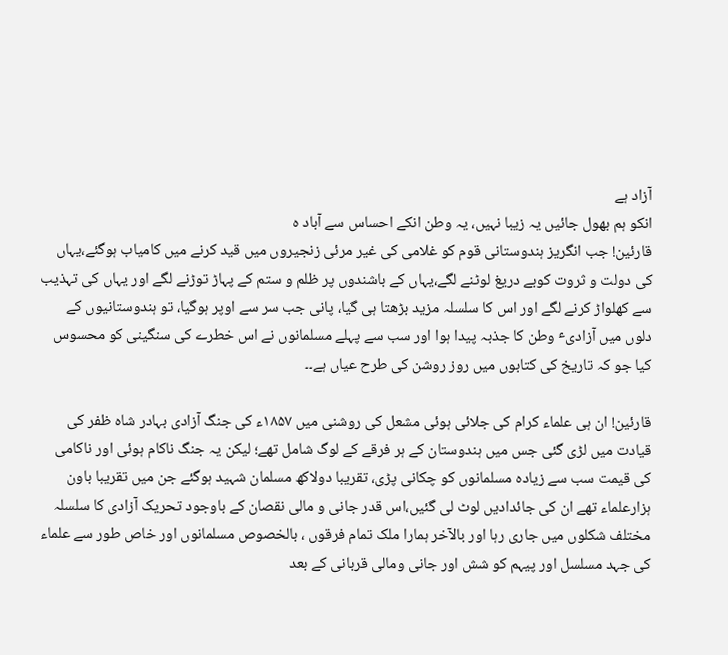آزاد ہے
انکو ہم بھول جائیں یہ زیبا نہیں، یہ وطن انکے احساس سے آباد ہ
قارئین! جب انگریز ہندوستانی قوم کو غلامی کی غیر مرئی زنجیروں میں قید کرنے میں کامیاب ہوگئے،یہاں کی دولت و ثروت کوبے دریغ لوٹنے لگے،یہاں کے باشندوں پر ظلم و ستم کے پہاڑ توڑنے لگے اور یہاں کی تہذیب سے کھلواڑ کرنے لگے اور اس کا سلسلہ مزید بڑھتا ہی گیا، پانی جب سر سے اوپر ہوگیا، تو ہندوستانیوں کے دلوں میں آزادیٴ وطن کا جذبہ پیدا ہوا اور سب سے پہلے مسلمانوں نے اس خطرے کی سنگینی کو محسوس کیا جو کہ تاریخ کی کتابوں میں روز روشن کی طرح عیاں ہے۔۔

قارئین! ان ہی علماء کرام کی جلائی ہوئی مشعل کی روشنی میں ۱۸۵۷ء کی جنگ آزادی بہادر شاہ ظفر کی قیادت میں لڑی گئی جس میں ہندوستان کے ہر فرقے کے لوگ شامل تھے؛ لیکن یہ جنگ ناکام ہوئی اور ناکامی کی قیمت سب سے زیادہ مسلمانوں کو چکانی پڑی، تقریبا دولاکھ مسلمان شہید ہوگئے جن میں تقریبا باون ہزارعلماء تھے ان کی جائدادیں لوٹ لی گئیں،اس قدر جانی و مالی نقصان کے باوجود تحریک آزادی کا سلسلہ مختلف شکلوں میں جاری رہا اور بالآخر ہمارا ملک تمام فرقوں ، بالخصوص مسلمانوں اور خاص طور سے علماء کی جہد مسلسل اور پیہم کو شش اور جانی ومالی قربانی کے بعد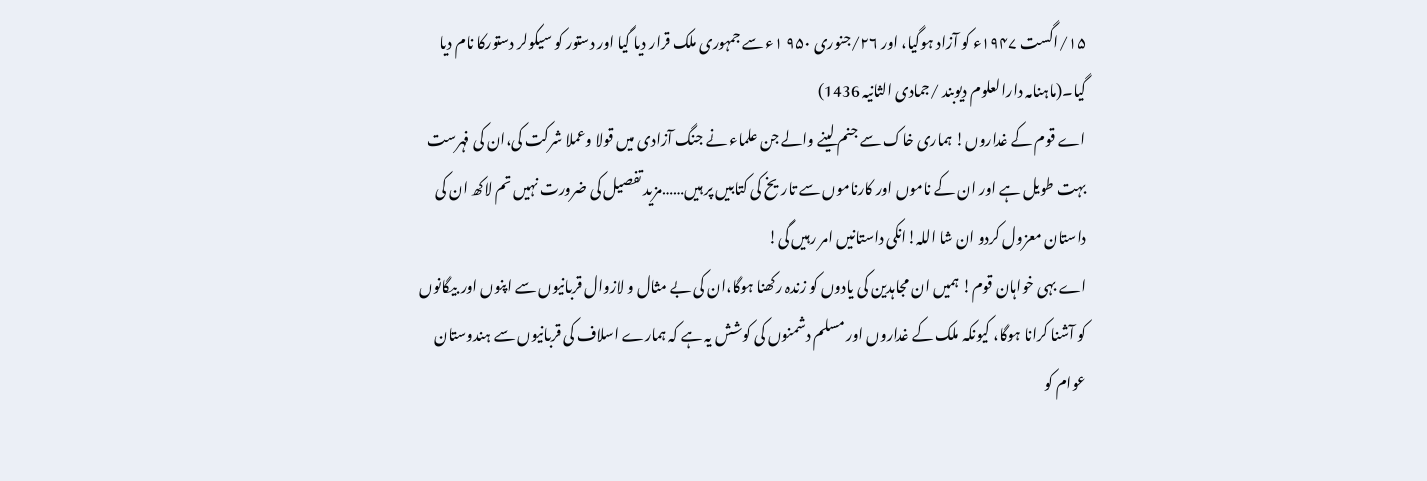۱۵/اگست ۱۹۴۷ء کو آزاد ہوگیا، اور ۲۶/جنوری ۹۵۰ ۱ء سے جمہوری ملک قرار دیا گیا اور دستور کو سیکولر دستورکا نام دیا گیا۔(ماہنامہ دارالعلوم دیوبند /جمادی الثانیہ 1436)
اے قوم کے غداروں! ہماری خاک سے جنم لینے والے جن علماء نے جنگ آزادی میں قولا وعملا شرکت کی،ان کی فہرست بہت طویل ہے اور ان کے ناموں اور کارناموں سے تاریخ کی کتابیں پر ہیں……مزید تفصیل کی ضرورت نہیں تم لاکھ ان کی داستان معزول کردو ان شا اللہ!انکی داستانیں امر رہیں گی!
اے بہی خواہان قوم! ہمیں ان مجاہدین کی یادوں کو زندہ رکھنا ہوگا،ان کی بے مثال و لازوال قربانیوں سے اپنوں اور بیگانوں کو آشنا کرانا ہوگا، کیونکہ ملک کے غداروں اور مسلم دشمنوں کی کوشش یہ ہے کہ ہمارے اسلاف کی قربانیوں سے ہندوستان عوام کو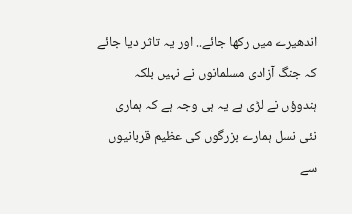اندھیرے میں رکھا جائے.. اور یہ تاثر دیا جائے کہ جنگ آزادی مسلمانوں نے نہیں بلکہ ہندوؤں نے لڑی ہے یہ ہی وجہ ہے کہ ہماری نئی نسل ہمارے بزرگوں کی عظیم قربانیوں سے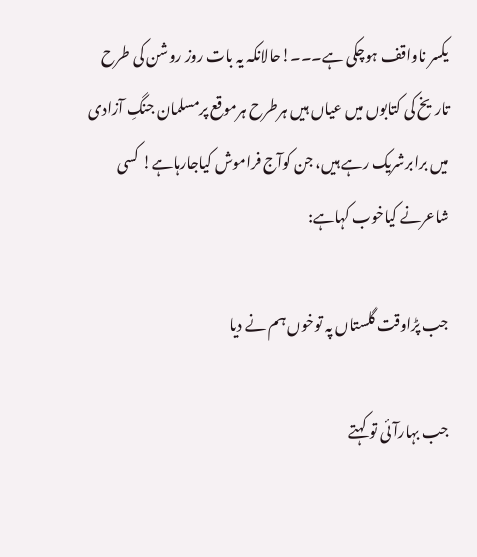یکسر ناواقف ہوچکی ہے۔۔۔!حالانکہ یہ بات روز روشن کی طرح تاریخ کی کتابوں میں عیاں ہیں ہرطرح ہرموقع پرمسلمان جنگِ آزادی میں برابرشریک رہے ہیں، جن کوآج فراموش کیاجارہاہے! کسی شاعرنے کیاخوب کہاہے:

جب پڑاوقت گلستاں پہ توخوں ہم نے دیا

جب بہارآئی تو کہتے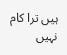ہیں ترا کام نہیں